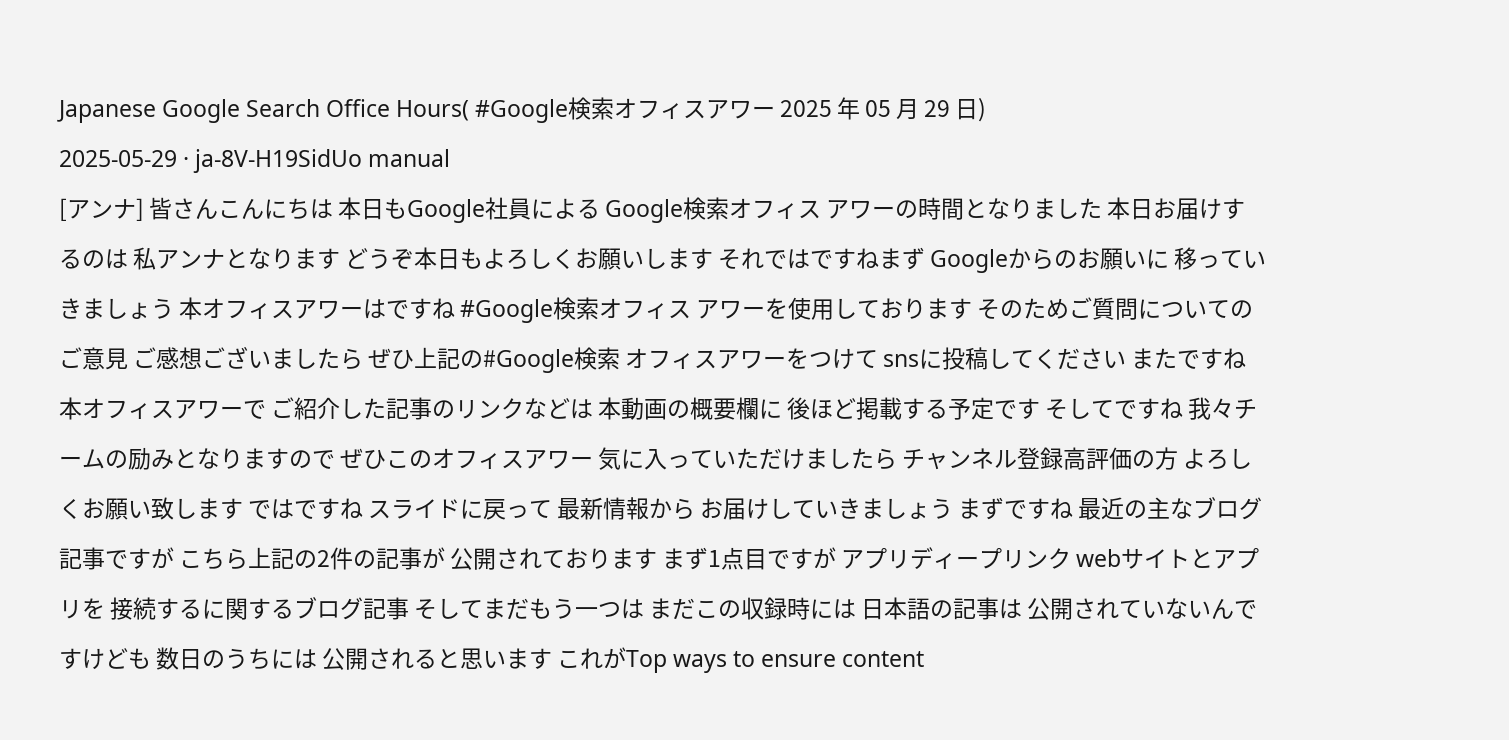Japanese Google Search Office Hours( #Google検索オフィスアワー 2025 年 05 月 29 日)
2025-05-29 · ja-8V-H19SidUo manual
[アンナ] 皆さんこんにちは 本日もGoogle社員による Google検索オフィス アワーの時間となりました 本日お届けするのは 私アンナとなります どうぞ本日もよろしくお願いします それではですねまず Googleからのお願いに 移っていきましょう 本オフィスアワーはですね #Google検索オフィス アワーを使用しております そのためご質問についての ご意見 ご感想ございましたら ぜひ上記の#Google検索 オフィスアワーをつけて snsに投稿してください またですね 本オフィスアワーで ご紹介した記事のリンクなどは 本動画の概要欄に 後ほど掲載する予定です そしてですね 我々チームの励みとなりますので ぜひこのオフィスアワー 気に入っていただけましたら チャンネル登録高評価の方 よろしくお願い致します ではですね スライドに戻って 最新情報から お届けしていきましょう まずですね 最近の主なブログ記事ですが こちら上記の2件の記事が 公開されております まず1点目ですが アプリディープリンク webサイトとアプリを 接続するに関するブログ記事 そしてまだもう一つは まだこの収録時には 日本語の記事は 公開されていないんですけども 数日のうちには 公開されると思います これがTop ways to ensure content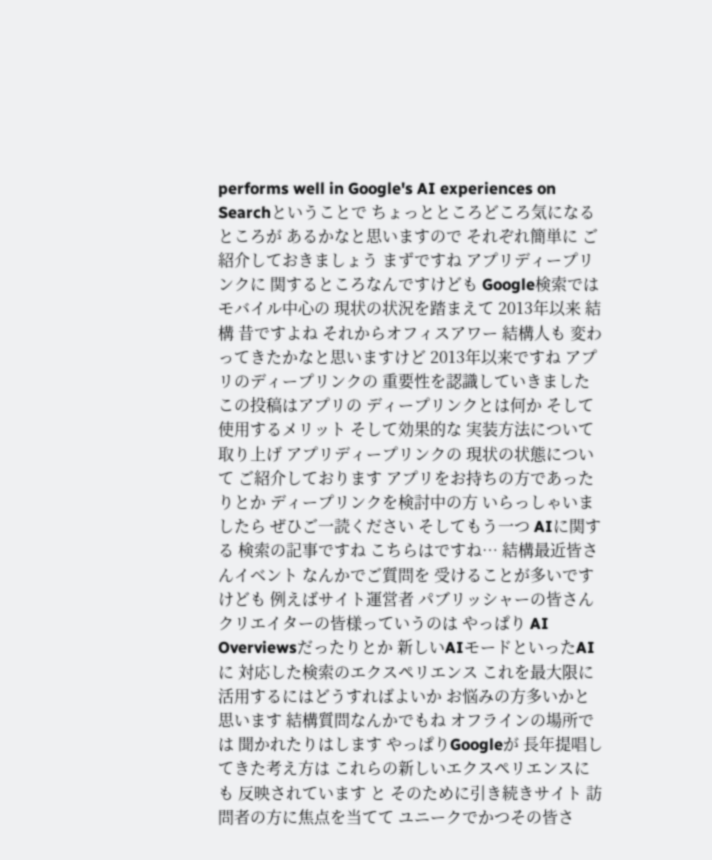performs well in Google's AI experiences on Searchということで ちょっとところどころ気になるところが あるかなと思いますので それぞれ簡単に ご紹介しておきましょう まずですね アプリディープリンクに 関するところなんですけども Google検索ではモバイル中心の 現状の状況を踏まえて 2013年以来 結構 昔ですよね それからオフィスアワー 結構人も 変わってきたかなと思いますけど 2013年以来ですね アプリのディープリンクの 重要性を認識していきました この投稿はアプリの ディープリンクとは何か そして使用するメリット そして効果的な 実装方法について取り上げ アプリディープリンクの 現状の状態について ご紹介しております アプリをお持ちの方であったりとか ディープリンクを検討中の方 いらっしゃいましたら ぜひご一読ください そしてもう一つ AIに関する 検索の記事ですね こちらはですね… 結構最近皆さんイベント なんかでご質問を 受けることが多いですけども 例えばサイト運営者 パブリッシャーの皆さん クリエイターの皆様っていうのは やっぱり AI Overviewsだったりとか 新しいAIモードといったAIに 対応した検索のエクスペリエンス これを最大限に 活用するにはどうすればよいか お悩みの方多いかと思います 結構質問なんかでもね オフラインの場所では 聞かれたりはします やっぱりGoogleが 長年提唱してきた考え方は これらの新しいエクスペリエンスにも 反映されています と そのために引き続きサイト 訪問者の方に焦点を当てて ユニークでかつその皆さ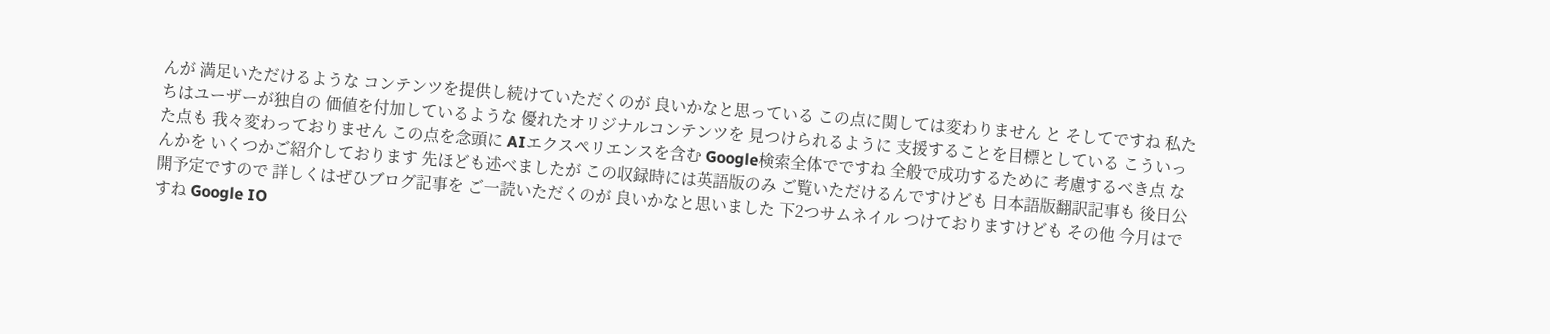んが 満足いただけるような コンテンツを提供し続けていただくのが 良いかなと思っている この点に関しては変わりません と そしてですね 私たちはユーザーが独自の 価値を付加しているような 優れたオリジナルコンテンツを 見つけられるように 支援することを目標としている こういった点も 我々変わっておりません この点を念頭に AIエクスペリエンスを含む Google検索全体でですね 全般で成功するために 考慮するべき点 なんかを いくつかご紹介しております 先ほども述べましたが この収録時には英語版のみ ご覧いただけるんですけども 日本語版翻訳記事も 後日公開予定ですので 詳しくはぜひブログ記事を ご一読いただくのが 良いかなと思いました 下2つサムネイル つけておりますけども その他 今月はですね Google IO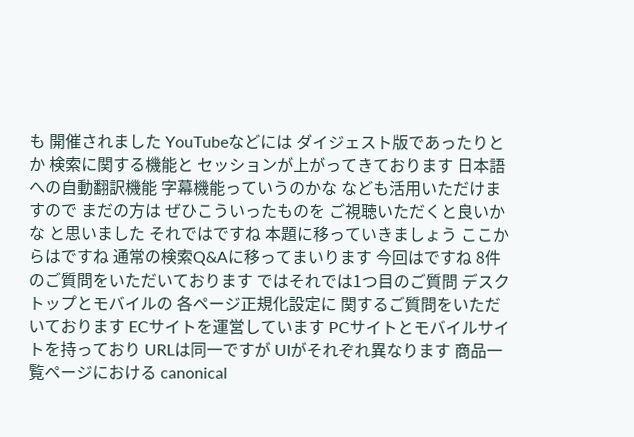も 開催されました YouTubeなどには ダイジェスト版であったりとか 検索に関する機能と セッションが上がってきております 日本語への自動翻訳機能 字幕機能っていうのかな なども活用いただけますので まだの方は ぜひこういったものを ご視聴いただくと良いかな と思いました それではですね 本題に移っていきましょう ここからはですね 通常の検索Q&Aに移ってまいります 今回はですね 8件のご質問をいただいております ではそれでは1つ目のご質問 デスクトップとモバイルの 各ページ正規化設定に 関するご質問をいただいております ECサイトを運営しています PCサイトとモバイルサイトを持っており URLは同一ですが UIがそれぞれ異なります 商品一覧ページにおける canonical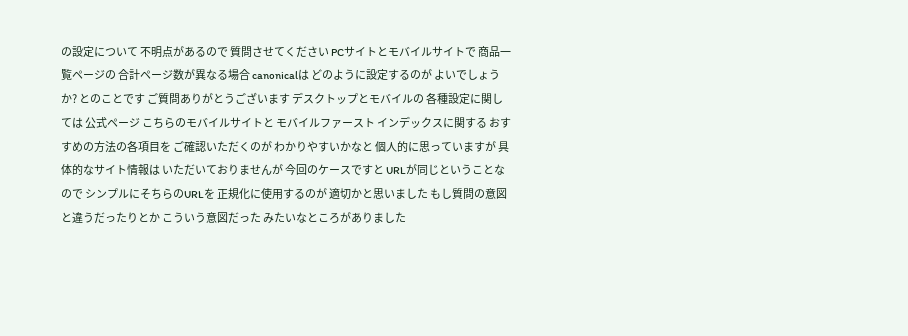の設定について 不明点があるので 質問させてください PCサイトとモバイルサイトで 商品一覧ページの 合計ページ数が異なる場合 canonicalは どのように設定するのが よいでしょうか? とのことです ご質問ありがとうございます デスクトップとモバイルの 各種設定に関しては 公式ページ こちらのモバイルサイトと モバイルファースト インデックスに関する おすすめの方法の各項目を ご確認いただくのが わかりやすいかなと 個人的に思っていますが 具体的なサイト情報は いただいておりませんが 今回のケースですと URLが同じということなので シンプルにそちらのURLを 正規化に使用するのが 適切かと思いました もし質問の意図と違うだったりとか こういう意図だった みたいなところがありました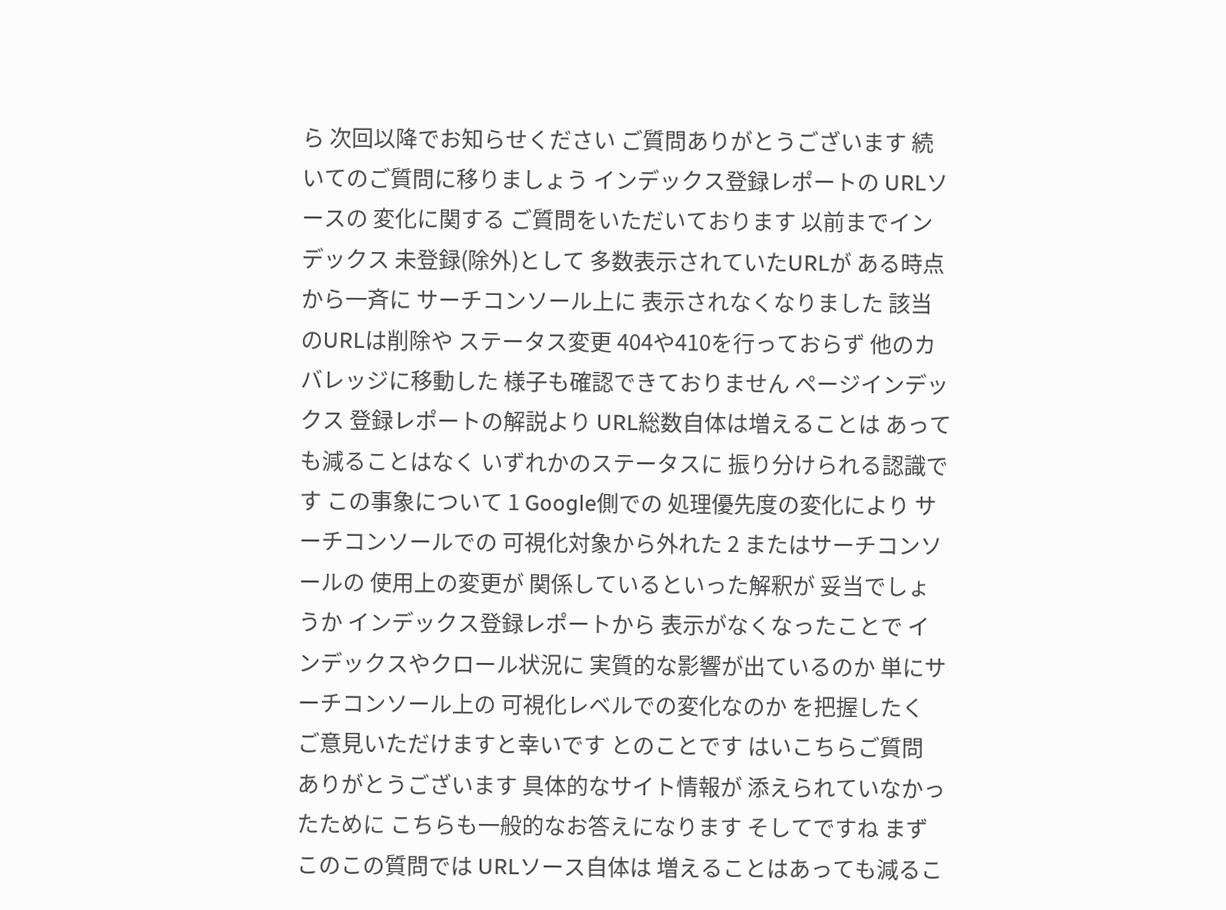ら 次回以降でお知らせください ご質問ありがとうございます 続いてのご質問に移りましょう インデックス登録レポートの URLソースの 変化に関する ご質問をいただいております 以前までインデックス 未登録(除外)として 多数表示されていたURLが ある時点から一斉に サーチコンソール上に 表示されなくなりました 該当のURLは削除や ステータス変更 404や410を行っておらず 他のカバレッジに移動した 様子も確認できておりません ページインデックス 登録レポートの解説より URL総数自体は増えることは あっても減ることはなく いずれかのステータスに 振り分けられる認識です この事象について 1 Google側での 処理優先度の変化により サーチコンソールでの 可視化対象から外れた 2 またはサーチコンソールの 使用上の変更が 関係しているといった解釈が 妥当でしょうか インデックス登録レポートから 表示がなくなったことで インデックスやクロール状況に 実質的な影響が出ているのか 単にサーチコンソール上の 可視化レベルでの変化なのか を把握したく ご意見いただけますと幸いです とのことです はいこちらご質問 ありがとうございます 具体的なサイト情報が 添えられていなかったために こちらも一般的なお答えになります そしてですね まずこのこの質問では URLソース自体は 増えることはあっても減るこ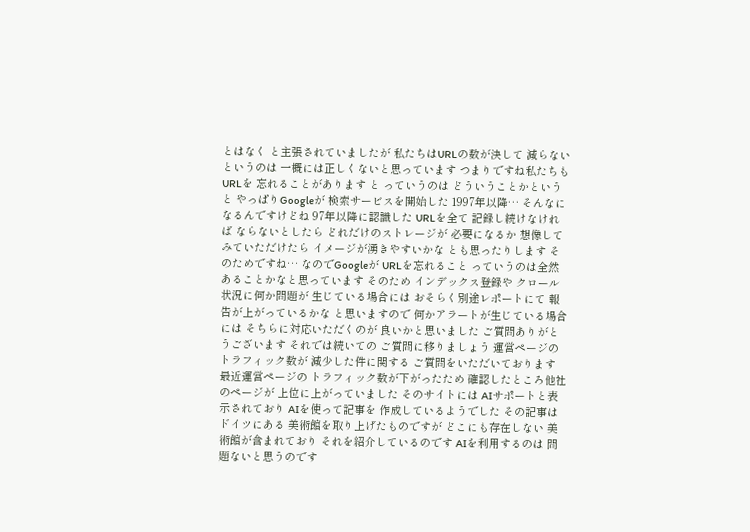とはなく と主張されていましたが 私たちはURLの数が決して 減らないというのは 一概には正しくないと思っています つまりですね私たちもURLを 忘れることがあります と っていうのは どういうことかというと やっぱりGoogleが 検索サービスを開始した 1997年以降… そんなになるんですけどね 97年以降に認識した URLを全て 記録し続けなければ ならないとしたら どれだけのストレージが 必要になるか 想像してみていただけたら イメージが湧きやすいかな とも思ったりします そのためですね… なのでGoogleが URLを忘れること っていうのは全然 あることかなと思っています そのため インデックス登録や クロール状況に何か問題が 生じている場合には おそらく別途レポートにて 報告が上がっているかな と思いますので 何かアラートが生じている場合には そちらに対応いただくのが 良いかと思いました ご質問ありがとうございます それでは続いての ご質問に移りましょう 運営ページのトラフィック数が 減少した件に関する ご質問をいただいております 最近運営ページの トラフィック数が下がったため 確認したところ他社のページが 上位に上がっていました そのサイトには AIサポートと表示されており AIを使って記事を 作成しているようでした その記事はドイツにある 美術館を取り上げたものですが どこにも存在しない 美術館が含まれており それを紹介しているのです AIを利用するのは 問題ないと思うのです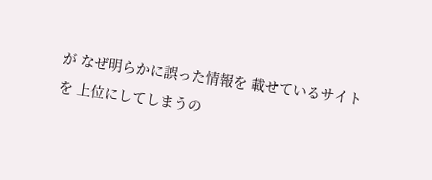が なぜ明らかに誤った情報を 載せているサイトを 上位にしてしまうの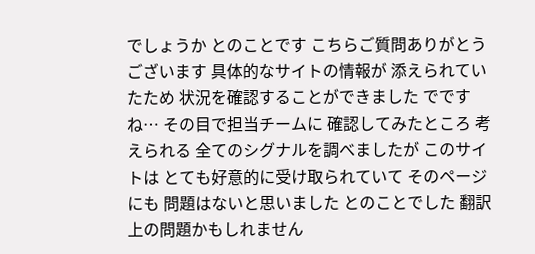でしょうか とのことです こちらご質問ありがとうございます 具体的なサイトの情報が 添えられていたため 状況を確認することができました でですね… その目で担当チームに 確認してみたところ 考えられる 全てのシグナルを調べましたが このサイトは とても好意的に受け取られていて そのページにも 問題はないと思いました とのことでした 翻訳上の問題かもしれません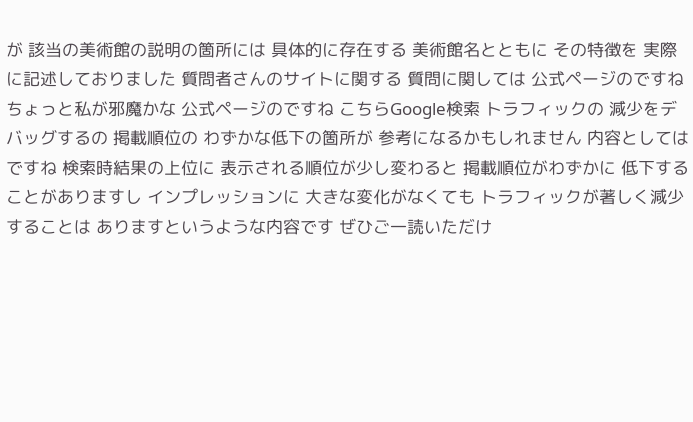が 該当の美術館の説明の箇所には 具体的に存在する 美術館名とともに その特徴を 実際に記述しておりました 質問者さんのサイトに関する 質問に関しては 公式ページのですね ちょっと私が邪魔かな 公式ページのですね こちらGoogle検索 トラフィックの 減少をデバッグするの 掲載順位の わずかな低下の箇所が 参考になるかもしれません 内容としてはですね 検索時結果の上位に 表示される順位が少し変わると 掲載順位がわずかに 低下することがありますし インプレッションに 大きな変化がなくても トラフィックが著しく減少することは ありますというような内容です ぜひご一読いただけ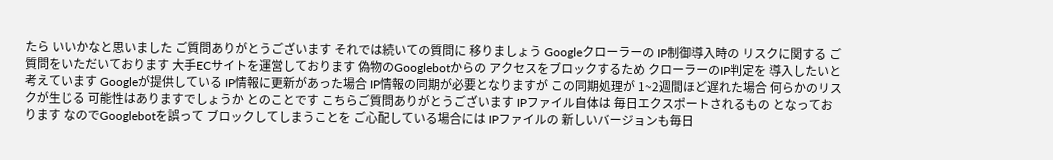たら いいかなと思いました ご質問ありがとうございます それでは続いての質問に 移りましょう Googleクローラーの IP制御導入時の リスクに関する ご質問をいただいております 大手ECサイトを運営しております 偽物のGooglebotからの アクセスをブロックするため クローラーのIP判定を 導入したいと考えています Googleが提供している IP情報に更新があった場合 IP情報の同期が必要となりますが この同期処理が 1~2週間ほど遅れた場合 何らかのリスクが生じる 可能性はありますでしょうか とのことです こちらご質問ありがとうございます IPファイル自体は 毎日エクスポートされるもの となっております なのでGooglebotを誤って ブロックしてしまうことを ご心配している場合には IPファイルの 新しいバージョンも毎日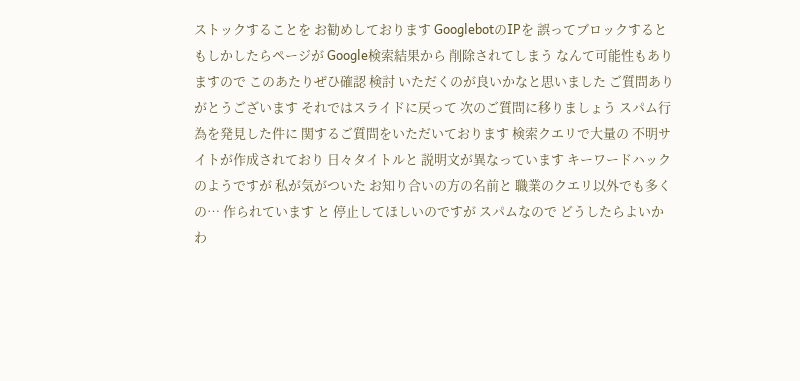ストックすることを お勧めしております GooglebotのIPを 誤ってブロックすると もしかしたらページが Google検索結果から 削除されてしまう なんて可能性もありますので このあたりぜひ確認 検討 いただくのが良いかなと思いました ご質問ありがとうございます それではスライドに戻って 次のご質問に移りましょう スパム行為を発見した件に 関するご質問をいただいております 検索クエリで大量の 不明サイトが作成されており 日々タイトルと 説明文が異なっています キーワードハックのようですが 私が気がついた お知り合いの方の名前と 職業のクエリ以外でも多くの… 作られています と 停止してほしいのですが スパムなので どうしたらよいかわ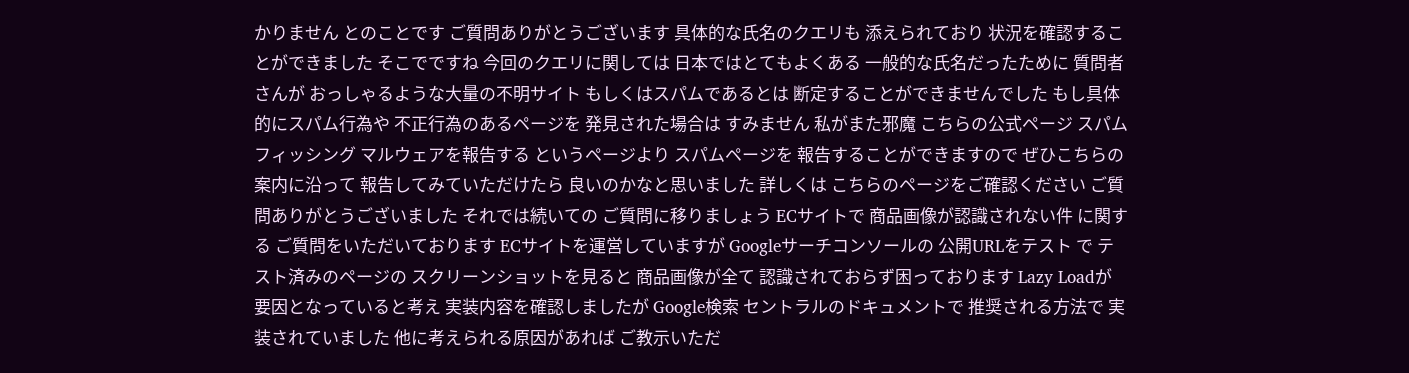かりません とのことです ご質問ありがとうございます 具体的な氏名のクエリも 添えられており 状況を確認することができました そこでですね 今回のクエリに関しては 日本ではとてもよくある 一般的な氏名だったために 質問者さんが おっしゃるような大量の不明サイト もしくはスパムであるとは 断定することができませんでした もし具体的にスパム行為や 不正行為のあるページを 発見された場合は すみません 私がまた邪魔 こちらの公式ページ スパム フィッシング マルウェアを報告する というページより スパムページを 報告することができますので ぜひこちらの案内に沿って 報告してみていただけたら 良いのかなと思いました 詳しくは こちらのページをご確認ください ご質問ありがとうございました それでは続いての ご質問に移りましょう ECサイトで 商品画像が認識されない件 に関する ご質問をいただいております ECサイトを運営していますが Googleサーチコンソールの 公開URLをテスト で テスト済みのページの スクリーンショットを見ると 商品画像が全て 認識されておらず困っております Lazy Loadが 要因となっていると考え 実装内容を確認しましたが Google検索 セントラルのドキュメントで 推奨される方法で 実装されていました 他に考えられる原因があれば ご教示いただ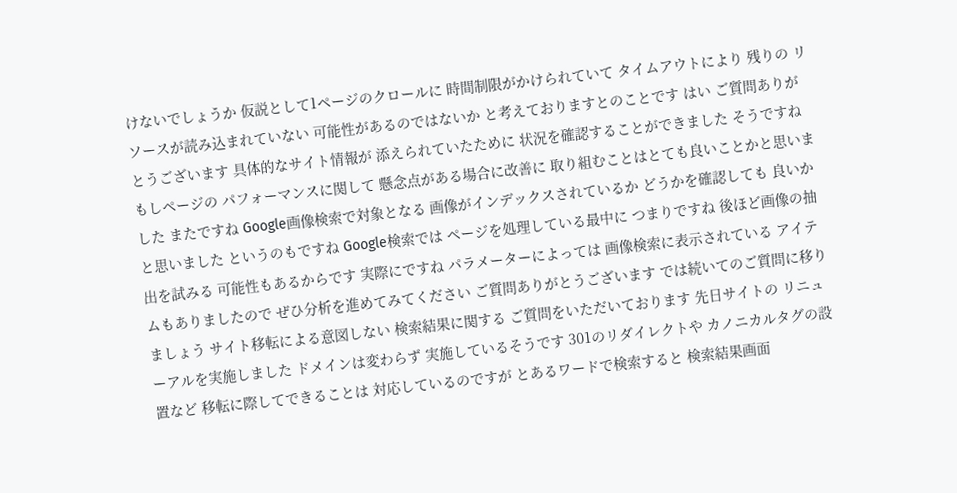けないでしょうか 仮説として1ページのクロールに 時間制限がかけられていて タイムアウトにより 残りの リソースが読み込まれていない 可能性があるのではないか と考えておりますとのことです はい ご質問ありがとうございます 具体的なサイト情報が 添えられていたために 状況を確認することができました そうですね もしページの パフォーマンスに関して 懸念点がある場合に改善に 取り組むことはとても良いことかと思いました またですね Google画像検索で対象となる 画像がインデックスされているか どうかを確認しても 良いかと思いました というのもですね Google検索では ページを処理している最中に つまりですね 後ほど画像の抽出を試みる 可能性もあるからです 実際にですね パラメーターによっては 画像検索に表示されている アイテムもありましたので ぜひ分析を進めてみてください ご質問ありがとうございます では続いてのご質問に移りましょう サイト移転による意図しない 検索結果に関する ご質問をいただいております 先日サイトの リニューアルを実施しました ドメインは変わらず 実施しているそうです 301のリダイレクトや カノニカルタグの設置など 移転に際してできることは 対応しているのですが とあるワードで検索すると 検索結果画面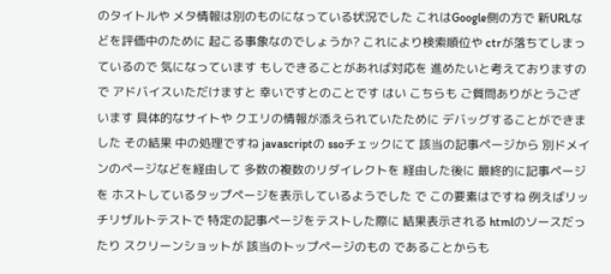のタイトルや メタ情報は別のものになっている状況でした これはGoogle側の方で 新URLなどを評価中のために 起こる事象なのでしょうか? これにより検索順位や ctrが落ちてしまっているので 気になっています もしできることがあれば対応を 進めたいと考えておりますので アドバイスいただけますと 幸いですとのことです はい こちらも ご質問ありがとうございます 具体的なサイトや クエリの情報が添えられていたために デバッグすることができました その結果 中の処理ですね javascriptの ssoチェックにて 該当の記事ページから 別ドメインのページなどを経由して 多数の複数のリダイレクトを 経由した後に 最終的に記事ページを ホストしているタップページを表示しているようでした で この要素はですね 例えばリッチリザルトテストで 特定の記事ページをテストした際に 結果表示される htmlのソースだったり スクリーンショットが 該当のトップページのもの であることからも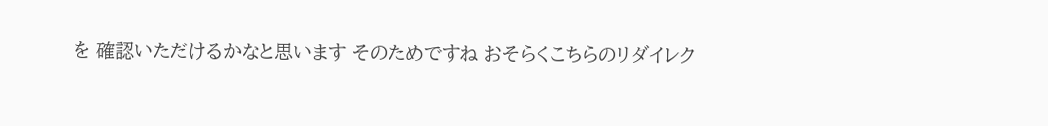を 確認いただけるかなと思います そのためですね おそらくこちらのリダイレク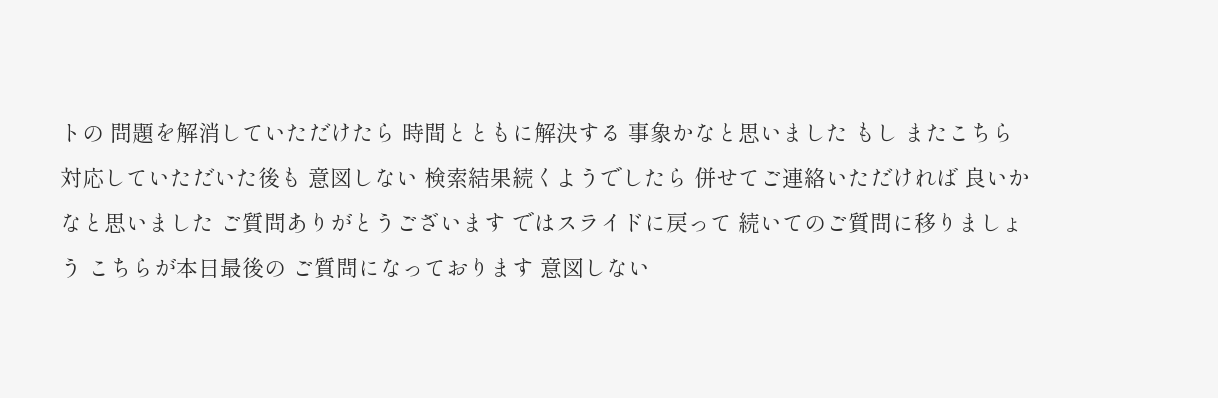トの 問題を解消していただけたら 時間とともに解決する 事象かなと思いました もし またこちら 対応していただいた後も 意図しない 検索結果続くようでしたら 併せてご連絡いただければ 良いかなと思いました ご質問ありがとうございます ではスライドに戻って 続いてのご質問に移りましょう こちらが本日最後の ご質問になっております 意図しない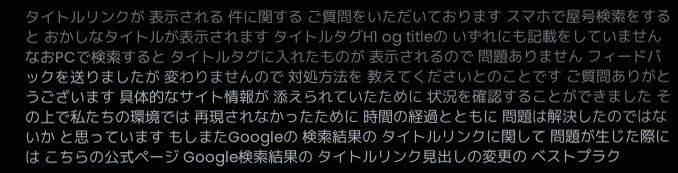タイトルリンクが 表示される 件に関する ご質問をいただいております スマホで屋号検索をすると おかしなタイトルが表示されます タイトルタグH1 og titleの いずれにも記載をしていません なおPCで検索すると タイトルタグに入れたものが 表示されるので 問題ありません フィードバックを送りましたが 変わりませんので 対処方法を 教えてくださいとのことです ご質問ありがとうございます 具体的なサイト情報が 添えられていたために 状況を確認することができました その上で私たちの環境では 再現されなかったために 時間の経過とともに 問題は解決したのではないか と思っています もしまたGoogleの 検索結果の タイトルリンクに関して 問題が生じた際には こちらの公式ページ Google検索結果の タイトルリンク見出しの変更の ベストプラク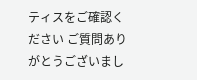ティスをご確認ください ご質問ありがとうございまし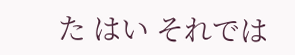た はい それでは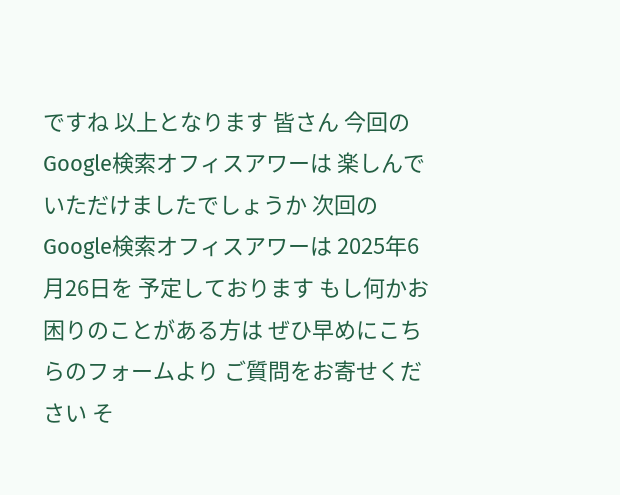ですね 以上となります 皆さん 今回の Google検索オフィスアワーは 楽しんでいただけましたでしょうか 次回の Google検索オフィスアワーは 2025年6月26日を 予定しております もし何かお困りのことがある方は ぜひ早めにこちらのフォームより ご質問をお寄せください そ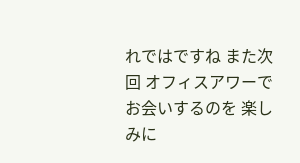れではですね また次回 オフィスアワーでお会いするのを 楽しみに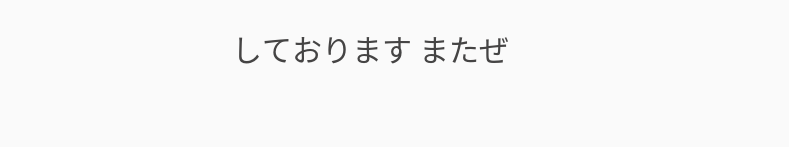しております またぜ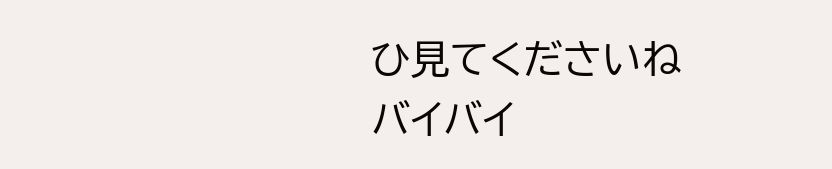ひ見てくださいね バイバイ